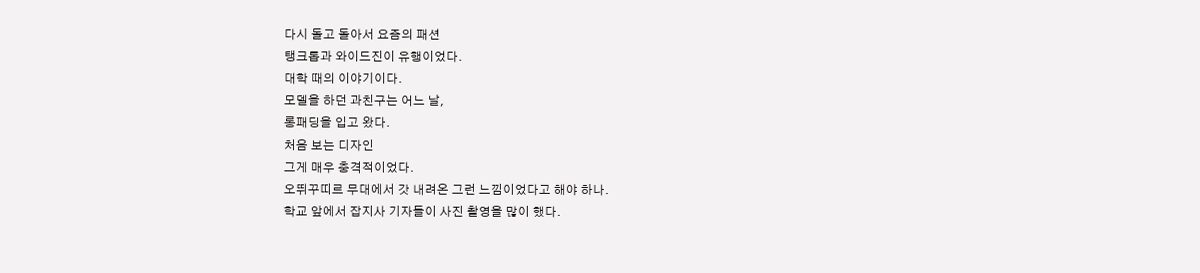다시 돌고 돌아서 요즘의 패션
탱크톱과 와이드진이 유행이었다.
대학 때의 이야기이다.
모델을 하던 과친구는 어느 날,
롱패딩을 입고 왔다.
처음 보는 디자인
그게 매우 충격적이었다.
오뛰꾸띠르 무대에서 갓 내려온 그런 느낌이었다고 해야 하나.
학교 앞에서 잡지사 기자들이 사진 촬영을 많이 했다.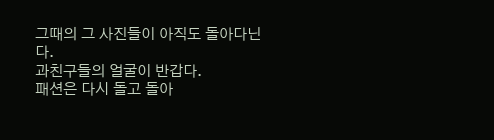그때의 그 사진들이 아직도 돌아다닌다.
과친구들의 얼굴이 반갑다.
패션은 다시 돌고 돌아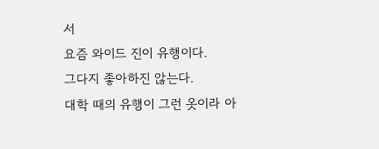서
요즘 와이드 진이 유행이다.
그다지 좋아하진 않는다.
대학 때의 유행이 그런 옷이라 아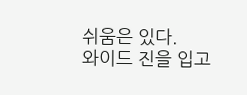쉬움은 있다.
와이드 진을 입고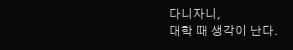다니자니,
대학 때 생각이 난다.